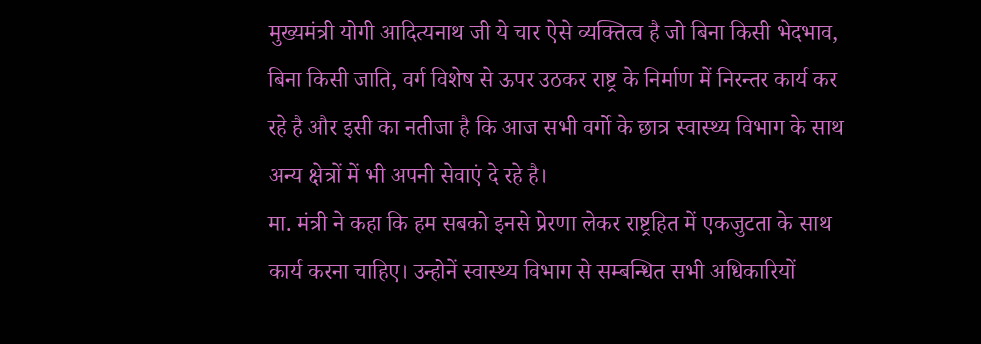मुख्यमंत्री योगी आदित्यनाथ जी ये चार ऐसे व्यक्तित्व है जो बिना किसी भेदभाव, बिना किसी जाति, वर्ग विशेष से ऊपर उठकर राष्ट्र के निर्माण में निरन्तर कार्य कर रहे है और इसी का नतीजा है कि आज सभी वर्गो के छात्र स्वास्थ्य विभाग के साथ अन्य क्षेत्रों में भी अपनी सेवाएं दे रहे है।
मा. मंत्री ने कहा कि हम सबको इनसे प्रेरणा लेकर राष्ट्रहित में एकजुटता के साथ कार्य करना चाहिए। उन्होनें स्वास्थ्य विभाग से सम्बन्धित सभी अधिकारियों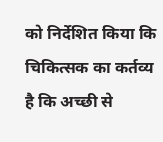को निर्देशित किया कि चिकित्सक का कर्तव्य है कि अच्छी से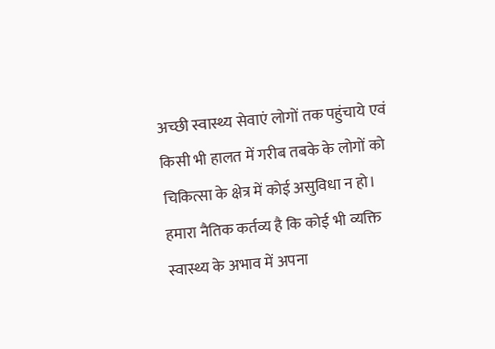अच्छी स्वास्थ्य सेवाएं लोगों तक पहुंचाये एवं किसी भी हालत में गरीब तबके के लोगों को चिकित्सा के क्षेत्र में कोई असुविधा न हो। हमारा नैतिक कर्तव्य है कि कोई भी व्यक्ति स्वास्थ्य के अभाव में अपना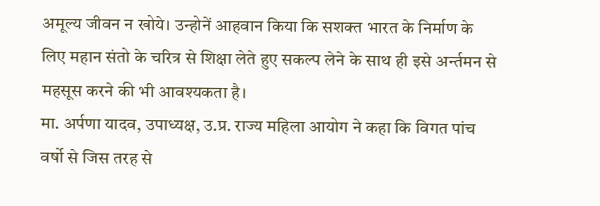अमूल्य जीवन न खोये। उन्होनें आहवान किया कि सशक्त भारत के निर्माण के लिए महान संतो के चरित्र से शिक्षा लेते हुए सकल्प लेने के साथ ही इसे अर्न्तमन से महसूस करने की भी आवश्यकता है।
मा. अर्पणा यादव, उपाध्यक्ष, उ.प्र. राज्य महिला आयोग ने कहा कि विगत पांच वर्षो से जिस तरह से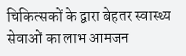चिकित्सकों के द्वारा बेहतर स्वास्थ्य सेवाओं का लाभ आमजन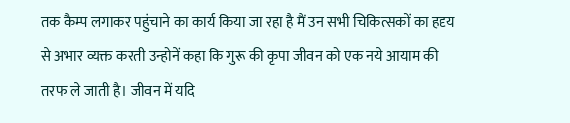तक कैम्प लगाकर पहुंचाने का कार्य किया जा रहा है मैं उन सभी चिकित्सकों का हदृय से अभार व्यक्त करती उन्होनें कहा कि गुरू की कृपा जीवन को एक नये आयाम की तरफ ले जाती है। जीवन में यदि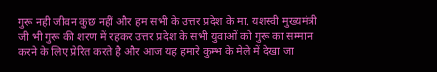गुरू नही जीवन कुछ नहीं और हम सभी के उत्तर प्रदेश के मा. यशस्वी मुख्यमंत्री जी भी गुरू की शरण में रहकर उत्तर प्रदेश के सभी युवाओं को गुरू का सम्मान करने के लिए प्रेरित करते है और आज यह हमारे कुम्भ के मेले में देखा जा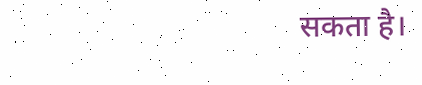सकता है।